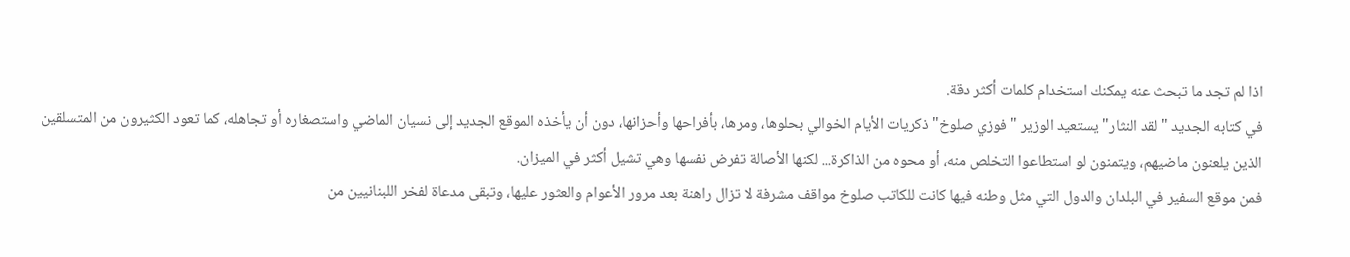اذا لم تجد ما تبحث عنه يمكنك استخدام كلمات أكثر دقة.
في كتابه الجديد "لقد النثار" يستعيد الوزير "فوزي صلوخ" ذكريات الأيام الخوالي بحلوها، ومرها، بأفراحها وأحزانها، دون أن يأخذه الموقع الجديد إلى نسيان الماضي واستصغاره أو تجاهله، كما تعود الكثيرون من المتسلقين الذين يلعنون ماضيهم، ويتمنون لو استطاعوا التخلص منه، أو محوه من الذاكرة... لكنها الأصالة تفرض نفسها وهي تشيل أكثر في الميزان.
فمن موقع السفير في البلدان والدول التي مثل وطنه فيها كانت للكاتب صلوخ مواقف مشرفة لا تزال راهنة بعد مرور الأعوام والعثور عليها، وتبقى مدعاة لفخر اللبنانيين من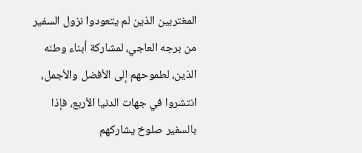المغتربين الذين لم يتعودوا نزول السفير من برجه العاجي، لمشاركة أبناء وطنه الذين، لطموحهم إلى الأفضل والأجمل، انتشروا في جهات الدنيا الأربع، فإذا بالسفير صلوخ يشاركهم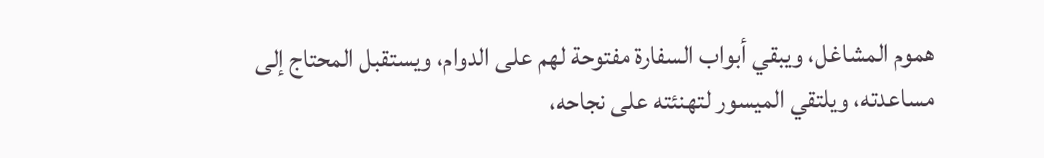هموم المشاغل، ويبقي أبواب السفارة مفتوحة لهم على الدوام، ويستقبل المحتاج إلى مساعدته، ويلتقي الميسور لتهنئته على نجاحه،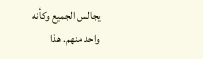يجالس الجميع وكأنه واحد منهم. هذا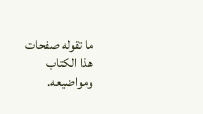ما تقوله صفحات هذا الكتاب ومواضيعه.